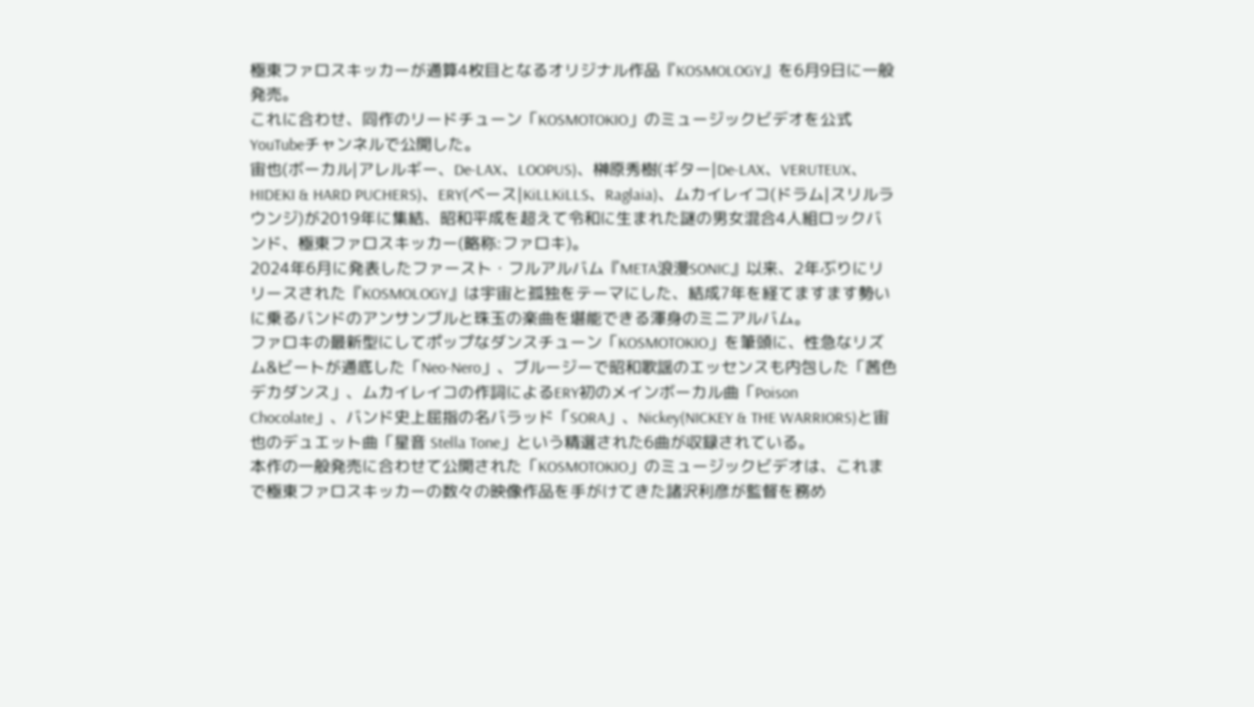極東ファロスキッカーが通算4枚目となるオリジナル作品『KOSMOLOGY』を6月9日に一般発売。
これに合わせ、同作のリードチューン「KOSMOTOKIO」のミュージックビデオを公式YouTubeチャンネルで公開した。
宙也(ボーカル|アレルギー、De-LAX、LOOPUS)、榊原秀樹(ギター|De-LAX、VERUTEUX、HIDEKI & HARD PUCHERS)、ERY(ベース|KiLLKiLLS、Raglaia)、ムカイレイコ(ドラム|スリルラウンジ)が2019年に集結、昭和平成を超えて令和に生まれた謎の男女混合4人組ロックバンド、極東ファロスキッカー(略称:ファロキ)。
2024年6月に発表したファースト・フルアルバム『META浪漫SONIC』以来、2年ぶりにリリースされた『KOSMOLOGY』は宇宙と孤独をテーマにした、結成7年を経てますます勢いに乗るバンドのアンサンブルと珠玉の楽曲を堪能できる渾身のミニアルバム。
ファロキの最新型にしてポップなダンスチューン「KOSMOTOKIO」を筆頭に、性急なリズム&ビートが通底した「Neo-Nero」、ブルージーで昭和歌謡のエッセンスも内包した「茜色デカダンス」、ムカイレイコの作詞によるERY初のメインボーカル曲「Poison Chocolate」、バンド史上屈指の名バラッド「SORA」、Nickey(NICKEY & THE WARRIORS)と宙也のデュエット曲「星音 Stella Tone」という精選された6曲が収録されている。
本作の一般発売に合わせて公開された「KOSMOTOKIO」のミュージックビデオは、これまで極東ファロスキッカーの数々の映像作品を手がけてきた諸沢利彦が監督を務め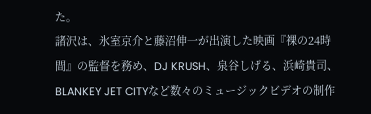た。
諸沢は、氷室京介と藤沼伸一が出演した映画『裸の24時間』の監督を務め、DJ KRUSH、泉谷しげる、浜崎貴司、BLANKEY JET CITYなど数々のミュージックビデオの制作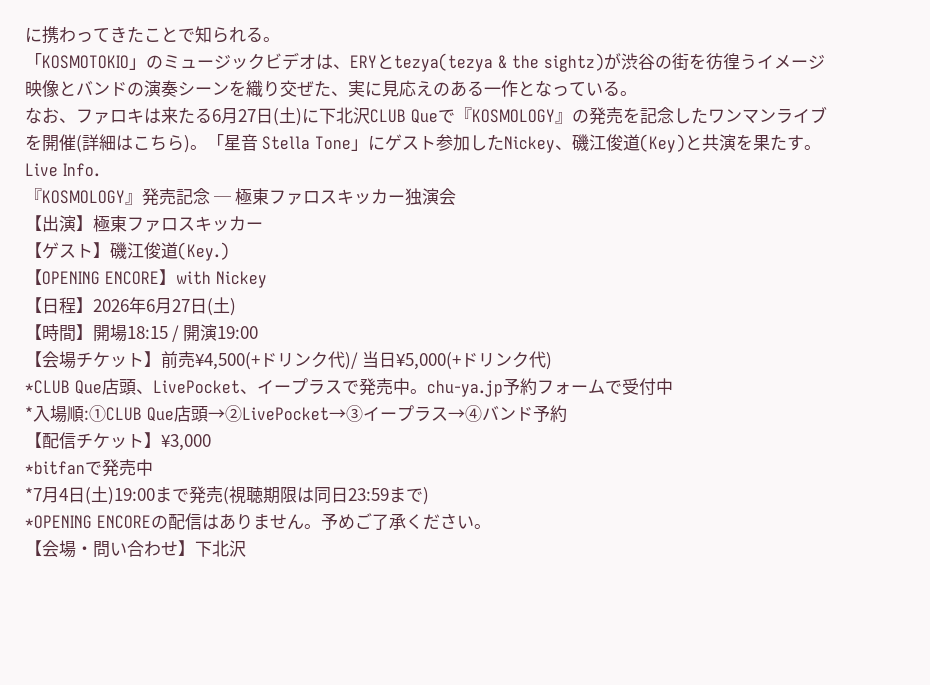に携わってきたことで知られる。
「KOSMOTOKIO」のミュージックビデオは、ERYとtezya(tezya & the sightz)が渋谷の街を彷徨うイメージ映像とバンドの演奏シーンを織り交ぜた、実に見応えのある一作となっている。
なお、ファロキは来たる6月27日(土)に下北沢CLUB Queで『KOSMOLOGY』の発売を記念したワンマンライブを開催(詳細はこちら)。「星音 Stella Tone」にゲスト参加したNickey、磯江俊道(Key)と共演を果たす。
Live Info.
『KOSMOLOGY』発売記念 ─ 極東ファロスキッカー独演会
【出演】極東ファロスキッカー
【ゲスト】磯江俊道(Key.)
【OPENING ENCORE】with Nickey
【日程】2026年6月27日(土)
【時間】開場18:15 / 開演19:00
【会場チケット】前売¥4,500(+ドリンク代)/ 当日¥5,000(+ドリンク代)
*CLUB Que店頭、LivePocket、イープラスで発売中。chu-ya.jp予約フォームで受付中
*入場順:①CLUB Que店頭→②LivePocket→③イープラス→④バンド予約
【配信チケット】¥3,000
*bitfanで発売中
*7月4日(土)19:00まで発売(視聴期限は同日23:59まで)
*OPENING ENCOREの配信はありません。予めご了承ください。
【会場・問い合わせ】下北沢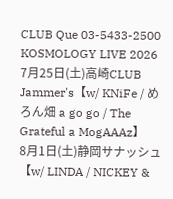CLUB Que 03-5433-2500
KOSMOLOGY LIVE 2026
7月25日(土)高崎CLUB Jammer's【w/ KNiFe / めろん畑 a go go / The Grateful a MogAAAz】
8月1日(土)静岡サナッシュ【w/ LINDA / NICKEY &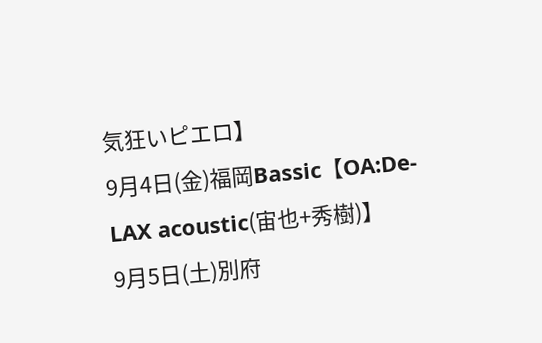気狂いピエロ】
9月4日(金)福岡Bassic【OA:De-LAX acoustic(宙也+秀樹)】
9月5日(土)別府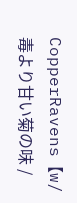CopperRavens【w/ 毒より甘い菊の味 /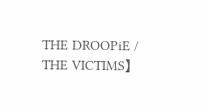THE DROOPiE / THE VICTIMS】